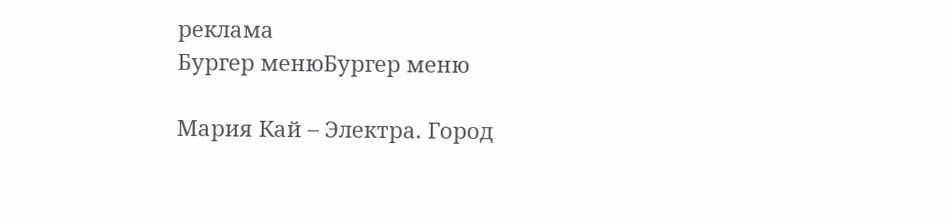реклама
Бургер менюБургер меню

Мария Кай – Электра. Город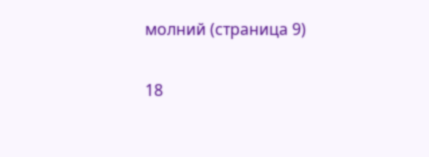молний (страница 9)

18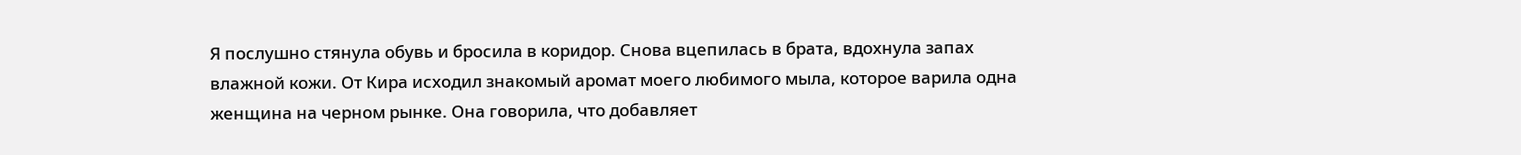Я послушно стянула обувь и бросила в коридор. Снова вцепилась в брата, вдохнула запах влажной кожи. От Кира исходил знакомый аромат моего любимого мыла, которое варила одна женщина на черном рынке. Она говорила, что добавляет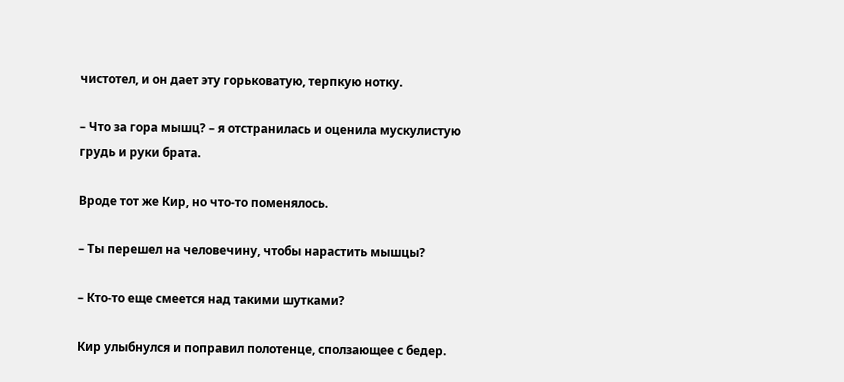чистотел, и он дает эту горьковатую, терпкую нотку.

– Что за гора мышц? – я отстранилась и оценила мускулистую грудь и руки брата.

Вроде тот же Кир, но что-то поменялось.

– Ты перешел на человечину, чтобы нарастить мышцы?

– Кто-то еще смеется над такими шутками?

Кир улыбнулся и поправил полотенце, сползающее с бедер.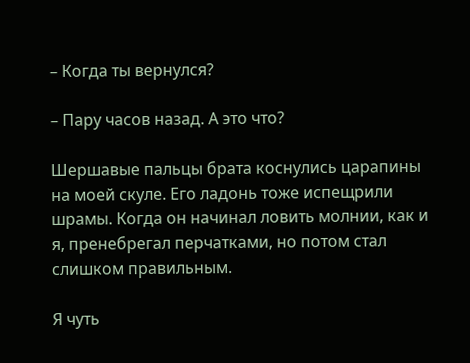– Когда ты вернулся?

– Пару часов назад. А это что?

Шершавые пальцы брата коснулись царапины на моей скуле. Его ладонь тоже испещрили шрамы. Когда он начинал ловить молнии, как и я, пренебрегал перчатками, но потом стал слишком правильным.

Я чуть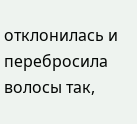отклонилась и перебросила волосы так,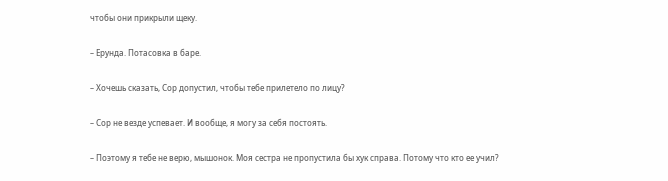чтобы они прикрыли щеку.

– Ерунда. Потасовка в баре.

– Хочешь сказать, Сор допустил, чтобы тебе прилетело по лицу?

– Сор не везде успевает. И вообще, я могу за себя постоять.

– Поэтому я тебе не верю, мышонок. Моя сестра не пропустила бы хук справа. Потому что кто ее учил?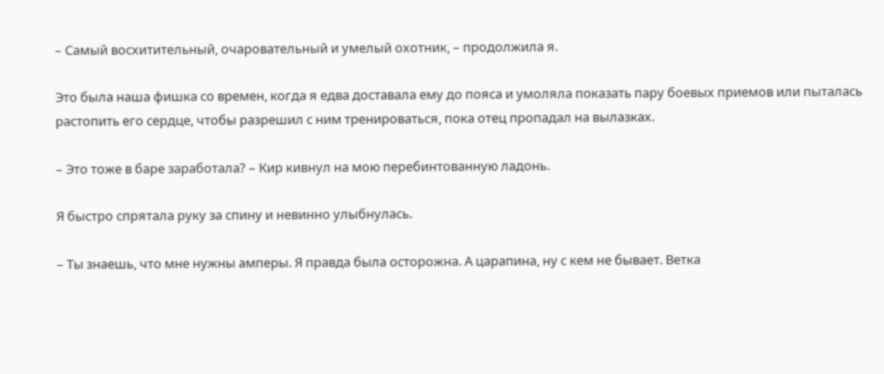– Самый восхитительный, очаровательный и умелый охотник, – продолжила я.

Это была наша фишка со времен, когда я едва доставала ему до пояса и умоляла показать пару боевых приемов или пыталась растопить его сердце, чтобы разрешил с ним тренироваться, пока отец пропадал на вылазках.

– Это тоже в баре заработала? – Кир кивнул на мою перебинтованную ладонь.

Я быстро спрятала руку за спину и невинно улыбнулась.

– Ты знаешь, что мне нужны амперы. Я правда была осторожна. А царапина, ну с кем не бывает. Ветка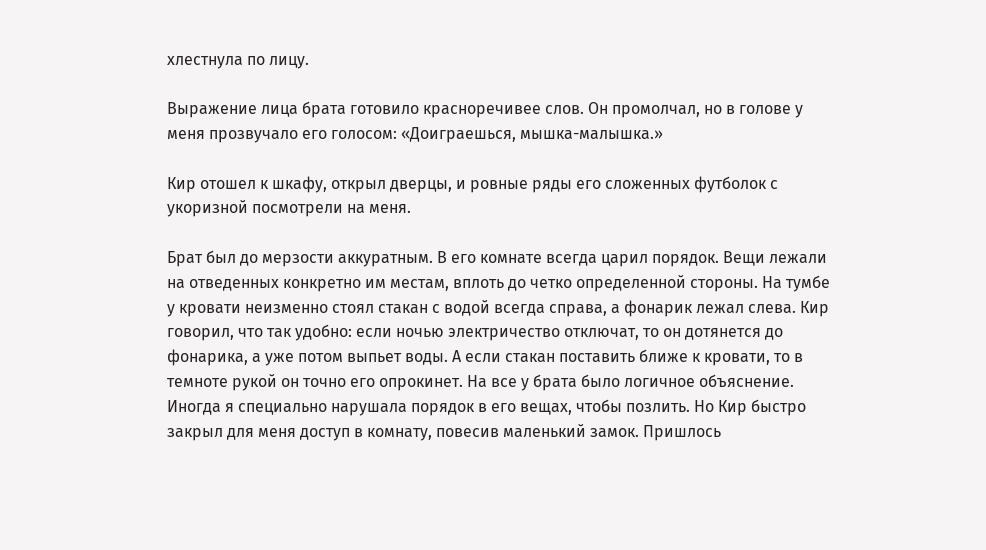хлестнула по лицу.

Выражение лица брата готовило красноречивее слов. Он промолчал, но в голове у меня прозвучало его голосом: «Доиграешься, мышка-малышка.»

Кир отошел к шкафу, открыл дверцы, и ровные ряды его сложенных футболок с укоризной посмотрели на меня.

Брат был до мерзости аккуратным. В его комнате всегда царил порядок. Вещи лежали на отведенных конкретно им местам, вплоть до четко определенной стороны. На тумбе у кровати неизменно стоял стакан с водой всегда справа, а фонарик лежал слева. Кир говорил, что так удобно: если ночью электричество отключат, то он дотянется до фонарика, а уже потом выпьет воды. А если стакан поставить ближе к кровати, то в темноте рукой он точно его опрокинет. На все у брата было логичное объяснение. Иногда я специально нарушала порядок в его вещах, чтобы позлить. Но Кир быстро закрыл для меня доступ в комнату, повесив маленький замок. Пришлось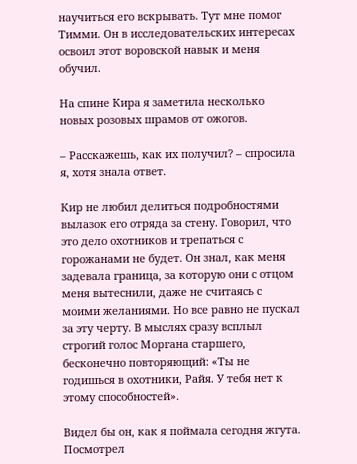научиться его вскрывать. Тут мне помог Тимми. Он в исследовательских интересах освоил этот воровской навык и меня обучил.

На спине Кира я заметила несколько новых розовых шрамов от ожогов.

– Расскажешь, как их получил? – спросила я, хотя знала ответ.

Кир не любил делиться подробностями вылазок его отряда за стену. Говорил, что это дело охотников и трепаться с горожанами не будет. Он знал, как меня задевала граница, за которую они с отцом меня вытеснили, даже не считаясь с моими желаниями. Но все равно не пускал за эту черту. В мыслях сразу всплыл строгий голос Моргана старшего, бесконечно повторяющий: «Ты не годишься в охотники, Райя. У тебя нет к этому способностей».

Видел бы он, как я поймала сегодня жгута. Посмотрел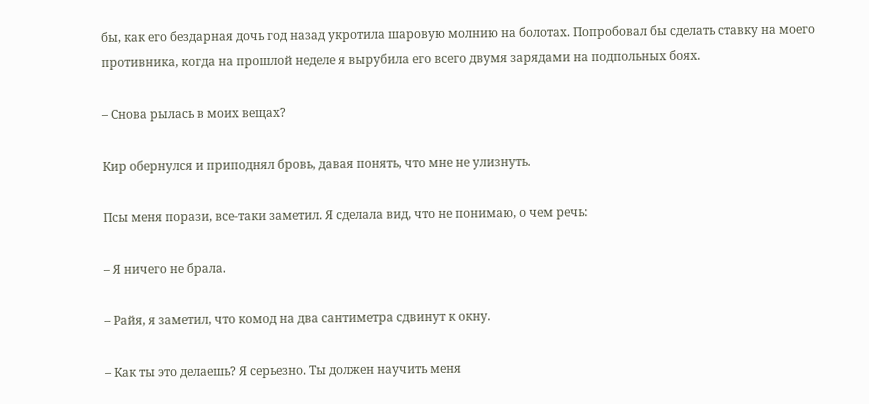бы, как его бездарная дочь год назад укротила шаровую молнию на болотах. Попробовал бы сделать ставку на моего противника, когда на прошлой неделе я вырубила его всего двумя зарядами на подпольных боях.

– Снова рылась в моих вещах?

Кир обернулся и приподнял бровь, давая понять, что мне не улизнуть.

Псы меня порази, все-таки заметил. Я сделала вид, что не понимаю, о чем речь:

– Я ничего не брала.

– Райя, я заметил, что комод на два сантиметра сдвинут к окну.

– Как ты это делаешь? Я серьезно. Ты должен научить меня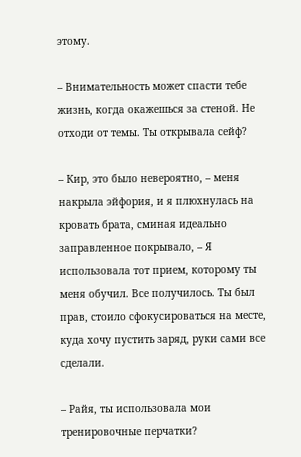этому.

– Внимательность может спасти тебе жизнь, когда окажешься за стеной. Не отходи от темы. Ты открывала сейф?

– Кир, это было невероятно, – меня накрыла эйфория, и я плюхнулась на кровать брата, сминая идеально заправленное покрывало, – Я использовала тот прием, которому ты меня обучил. Все получилось. Ты был прав, стоило сфокусироваться на месте, куда хочу пустить заряд, руки сами все сделали.

– Райя, ты использовала мои тренировочные перчатки?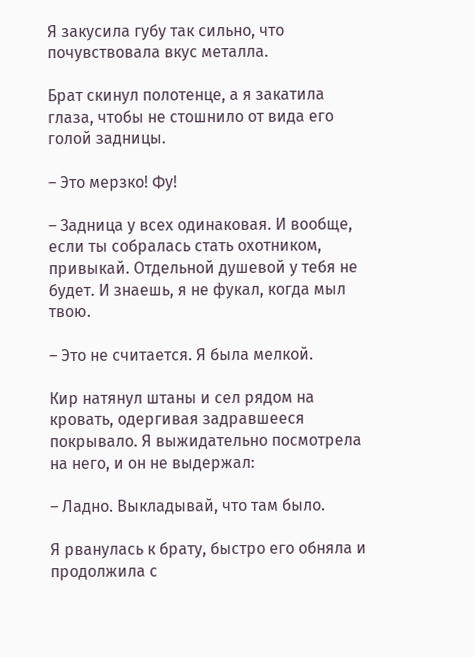Я закусила губу так сильно, что почувствовала вкус металла.

Брат скинул полотенце, а я закатила глаза, чтобы не стошнило от вида его голой задницы.

– Это мерзко! Фу!

– Задница у всех одинаковая. И вообще, если ты собралась стать охотником, привыкай. Отдельной душевой у тебя не будет. И знаешь, я не фукал, когда мыл твою.

– Это не считается. Я была мелкой.

Кир натянул штаны и сел рядом на кровать, одергивая задравшееся покрывало. Я выжидательно посмотрела на него, и он не выдержал:

– Ладно. Выкладывай, что там было.

Я рванулась к брату, быстро его обняла и продолжила с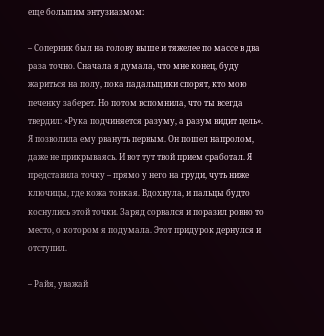еще большим энтузиазмом:

– Соперник был на голову выше и тяжелее по массе в два раза точно. Сначала я думала, что мне конец, буду жариться на полу, пока падальщики спорят, кто мою печенку заберет. Но потом вспомнила, что ты всегда твердил: «Рука подчиняется разуму, а разум видит цель». Я позволила ему рвануть первым. Он пошел напролом, даже не прикрываясь. И вот тут твой прием сработал. Я представила точку – прямо у него на груди, чуть ниже ключицы, где кожа тонкая. Вдохнула, и пальцы будто коснулись этой точки. Заряд сорвался и поразил ровно то место, о котором я подумала. Этот придурок дернулся и отступил.

– Райя, уважай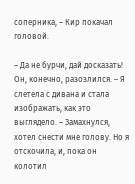соперника, – Кир покачал головой.

– Да не бурчи, дай досказать! Он, конечно, разозлился. – Я слетела с дивана и стала изображать, как это выглядело. – Замахнулся, хотел снести мне голову. Но я отскочила, и, пока он колотил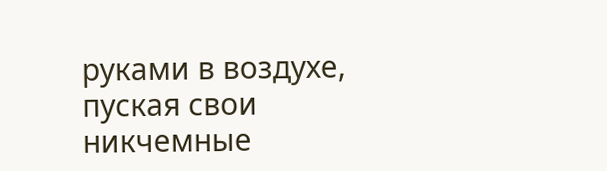руками в воздухе, пуская свои никчемные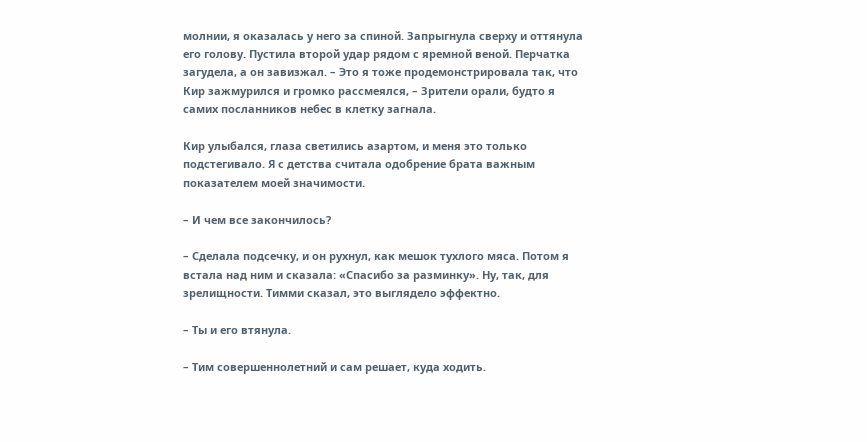молнии, я оказалась у него за спиной. Запрыгнула сверху и оттянула его голову. Пустила второй удар рядом с яремной веной. Перчатка загудела, а он завизжал. – Это я тоже продемонстрировала так, что Кир зажмурился и громко рассмеялся, – Зрители орали, будто я самих посланников небес в клетку загнала.

Кир улыбался, глаза светились азартом, и меня это только подстегивало. Я с детства считала одобрение брата важным показателем моей значимости.

– И чем все закончилось?

– Сделала подсечку, и он рухнул, как мешок тухлого мяса. Потом я встала над ним и сказала: «Спасибо за разминку». Ну, так, для зрелищности. Тимми сказал, это выглядело эффектно.

– Ты и его втянула.

– Тим совершеннолетний и сам решает, куда ходить.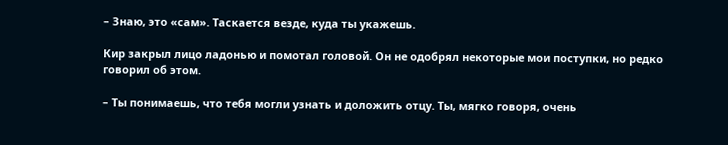– Знаю, это «сам». Таскается везде, куда ты укажешь.

Кир закрыл лицо ладонью и помотал головой. Он не одобрял некоторые мои поступки, но редко говорил об этом.

– Ты понимаешь, что тебя могли узнать и доложить отцу. Ты, мягко говоря, очень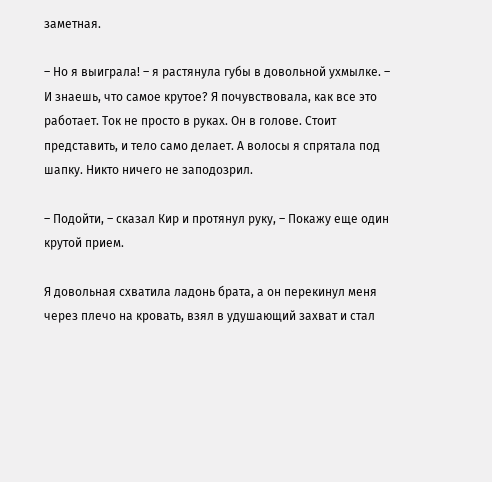заметная.

– Но я выиграла! – я растянула губы в довольной ухмылке. – И знаешь, что самое крутое? Я почувствовала, как все это работает. Ток не просто в руках. Он в голове. Стоит представить, и тело само делает. А волосы я спрятала под шапку. Никто ничего не заподозрил.

– Подойти, – сказал Кир и протянул руку, – Покажу еще один крутой прием.

Я довольная схватила ладонь брата, а он перекинул меня через плечо на кровать, взял в удушающий захват и стал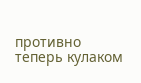противно теперь кулаком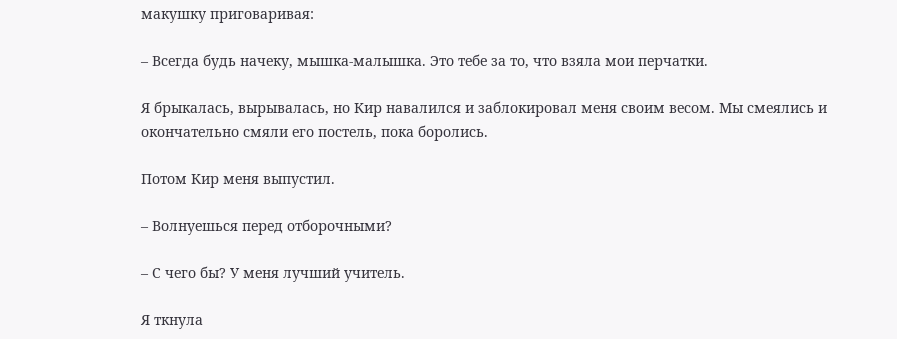макушку приговаривая:

– Всегда будь начеку, мышка-малышка. Это тебе за то, что взяла мои перчатки.

Я брыкалась, вырывалась, но Кир навалился и заблокировал меня своим весом. Мы смеялись и окончательно смяли его постель, пока боролись.

Потом Кир меня выпустил.

– Волнуешься перед отборочными?

– С чего бы? У меня лучший учитель.

Я ткнула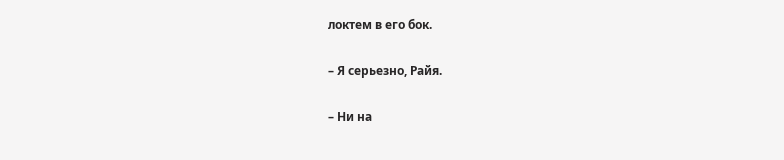локтем в его бок.

– Я серьезно, Райя.

– Ни на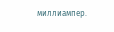миллиампер.